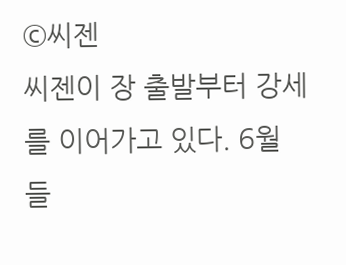©씨젠
씨젠이 장 출발부터 강세를 이어가고 있다. 6월 들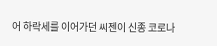어 하락세를 이어가던 씨젠이 신종 코로나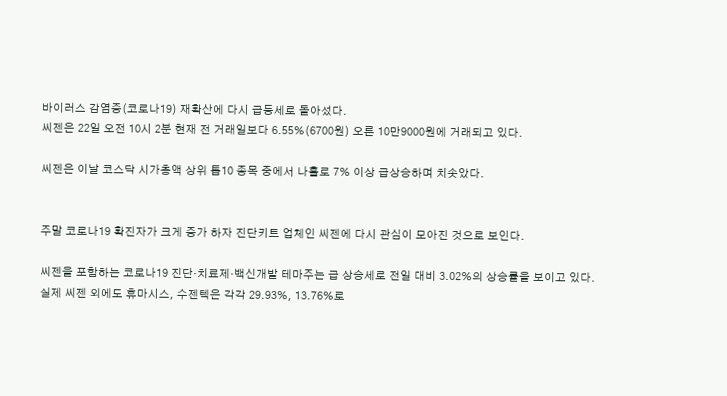바이러스 감염증(코로나19) 재확산에 다시 급등세로 돌아섰다.
씨젠은 22일 오전 10시 2분 현재 전 거래일보다 6.55%(6700원) 오른 10만9000원에 거래되고 있다.

씨젠은 이날 코스닥 시가총액 상위 톱10 종목 중에서 나홀로 7% 이상 급상승하며 치솟았다.


주말 코로나19 확진자가 크게 증가 하자 진단키트 업체인 씨젠에 다시 관심이 모아진 것으로 보인다.

씨젠을 포함하는 코로나19 진단·치료제·백신개발 테마주는 급 상승세로 전일 대비 3.02%의 상승률을 보이고 있다. 실제 씨젠 외에도 휴마시스, 수젠텍은 각각 29.93%, 13.76%로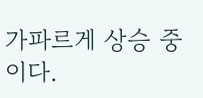가파르게 상승 중이다.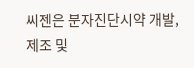씨젠은 분자진단시약 개발, 제조 및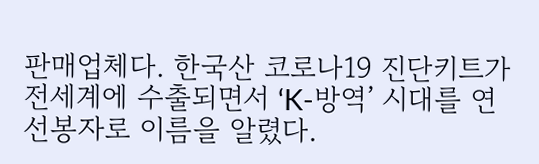판매업체다. 한국산 코로나19 진단키트가 전세계에 수출되면서 ‘K-방역’ 시대를 연 선봉자로 이름을 알렸다.